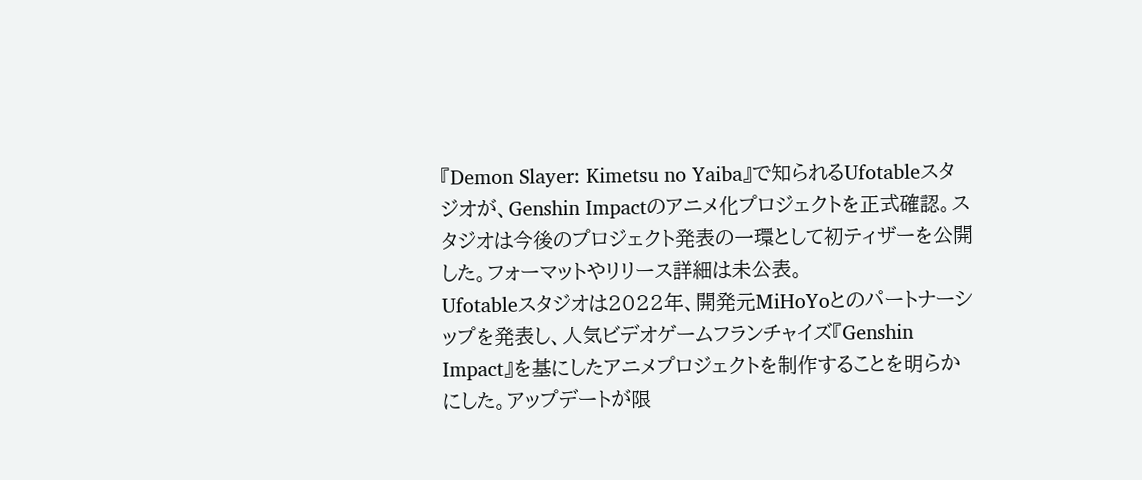『Demon Slayer: Kimetsu no Yaiba』で知られるUfotableスタジオが、Genshin Impactのアニメ化プロジェクトを正式確認。スタジオは今後のプロジェクト発表の一環として初ティザーを公開した。フォーマットやリリース詳細は未公表。
Ufotableスタジオは2022年、開発元MiHoYoとのパートナーシップを発表し、人気ビデオゲームフランチャイズ『Genshin Impact』を基にしたアニメプロジェクトを制作することを明らかにした。アップデートが限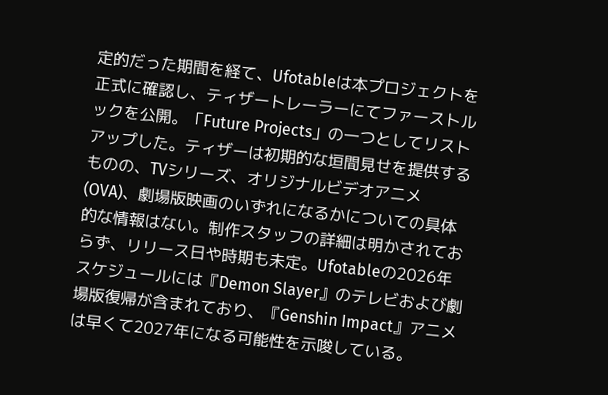定的だった期間を経て、Ufotableは本プロジェクトを正式に確認し、ティザートレーラーにてファーストルックを公開。「Future Projects」の一つとしてリストアップした。ティザーは初期的な垣間見せを提供するものの、TVシリーズ、オリジナルビデオアニメ(OVA)、劇場版映画のいずれになるかについての具体的な情報はない。制作スタッフの詳細は明かされておらず、リリース日や時期も未定。Ufotableの2026年スケジュールには『Demon Slayer』のテレビおよび劇場版復帰が含まれており、『Genshin Impact』アニメは早くて2027年になる可能性を示唆している。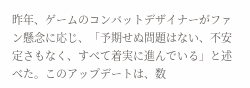昨年、ゲームのコンバットデザイナーがファン懸念に応じ、「予期せぬ問題はない、不安定さもなく、すべて着実に進んでいる」と述べた。このアップデートは、数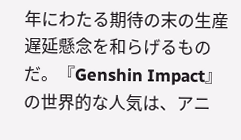年にわたる期待の末の生産遅延懸念を和らげるものだ。『Genshin Impact』の世界的な人気は、アニ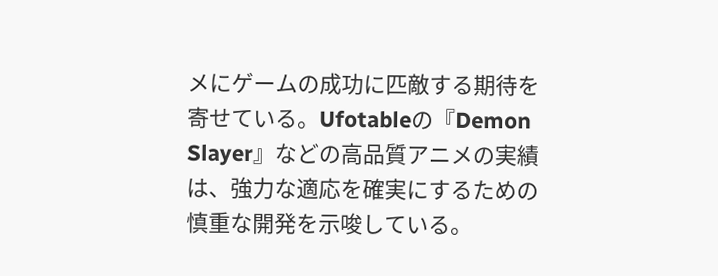メにゲームの成功に匹敵する期待を寄せている。Ufotableの『Demon Slayer』などの高品質アニメの実績は、強力な適応を確実にするための慎重な開発を示唆している。